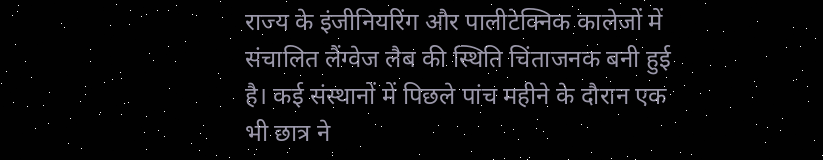राज्य के इंजीनियरिंग और पालीटेक्निक कालेजों में संचालित लैंग्वेज लैब की स्थिति चिंताजनक बनी हुई है। कई संस्थानों में पिछले पांच महीने के दौरान एक भी छात्र ने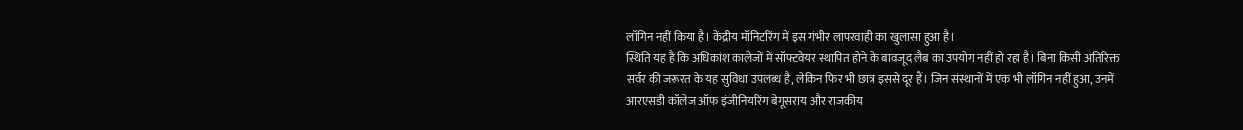लॉगिन नहीं किया है। केंद्रीय मॉनिटरिंग में इस गंभीर लापरवाही का खुलासा हुआ है।
स्थिति यह है कि अधिकांश कालेजों में सॉफ्टवेयर स्थापित होने के बावजूद लैब का उपयोग नहीं हो रहा है। बिना किसी अतिरिक्त सर्वर की जरूरत के यह सुविधा उपलब्ध है, लेकिन फिर भी छात्र इससे दूर हैं। जिन संस्थानों में एक भी लॉगिन नहीं हुआ, उनमें आरएसडी कॉलेज ऑफ इंजीनियरिंग बेगूसराय और राजकीय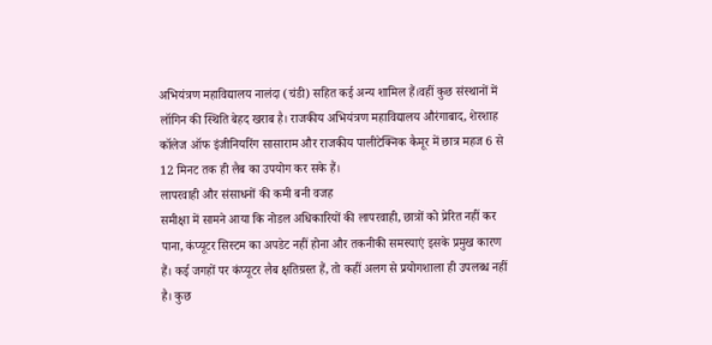अभियंत्रण महाविद्यालय नालंदा (चंडी) सहित कई अन्य शामिल हैं।वहीं कुछ संस्थानों में लॉगिन की स्थिति बेहद खराब है। राजकीय अभियंत्रण महाविद्यालय औरंगाबाद, शेरशाह कॉलेज ऑफ इंजीनियरिंग सासाराम और राजकीय पालीटेक्निक कैमूर में छात्र महज 6 से 12 मिनट तक ही लैब का उपयोग कर सके हैं।
लापरवाही और संसाधनों की कमी बनी वजह
समीक्षा में सामने आया कि नोडल अधिकारियों की लापरवाही, छात्रों को प्रेरित नहीं कर पाना, कंप्यूटर सिस्टम का अपडेट नहीं होना और तकनीकी समस्याएं इसके प्रमुख कारण हैं। कई जगहों पर कंप्यूटर लैब क्षतिग्रस्त हैं, तो कहीं अलग से प्रयोगशाला ही उपलब्ध नहीं है। कुछ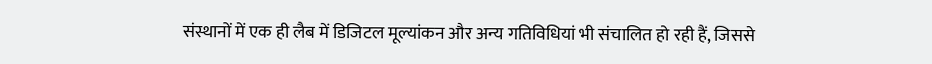संस्थानों में एक ही लैब में डिजिटल मूल्यांकन और अन्य गतिविधियां भी संचालित हो रही हैं, जिससे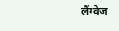लैंग्वेज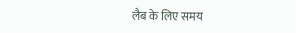लैब के लिए समय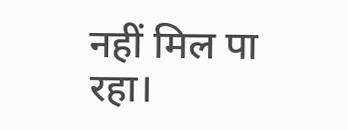नहीं मिल पा रहा।